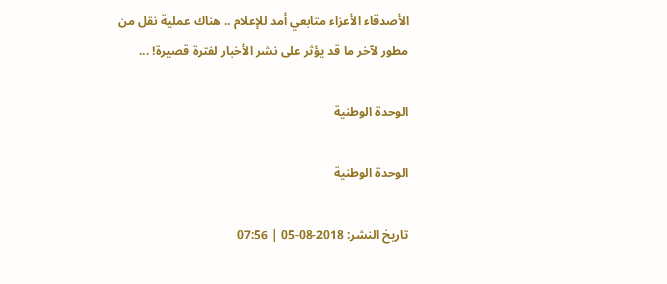الأصدقاء الأعزاء متابعي أمد للإعلام .. هناك عملية نقل من مطور لآخر ما قد يؤثر على نشر الأخبار لفترة قصيرة! ...

الوحدة الوطنية

الوحدة الوطنية

تاريخ النشر: 2018-08-05 | 07:56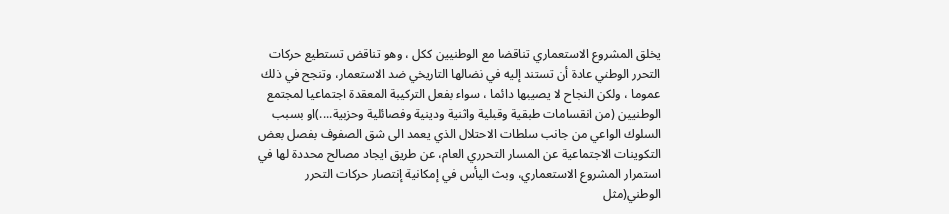يخلق المشروع الاستعماري تناقضا مع الوطنيين ككل ، وهو تناقض تستطيع حركات التحرر الوطني عادة أن تستند إليه في نضالها التاريخي ضد الاستعمار، وتنجح في ذلك عموما ، ولكن النجاح لا يصيبها دائما ، سواء بفعل التركيبة المعقدة اجتماعيا لمجتمع الوطنيين (من انقسامات طبقية وقبلية واثنية ودينية وفصائلية وحزبية....)او بسبب السلوك الواعي من جانب سلطات الاحتلال الذي يعمد الى شق الصفوف بفصل بعض التكوينات الاجتماعية عن المسار التحرري العام، عن طريق ايجاد مصالح محددة لها في استمرار المشروع الاستعماري، وبث اليأس في إمكانية إنتصار حركات التحرر الوطني(مثل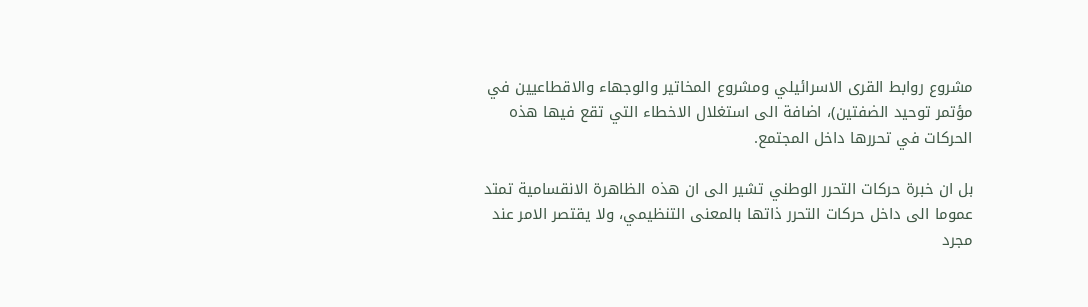مشروع روابط القرى الاسرائيلي ومشروع المخاتير والوجهاء والاقطاعيين في مؤتمر توحيد الضفتين)، اضافة الى استغلال الاخطاء التي تقع فيها هذه الحركات في تحررها داخل المجتمع.

بل ان خبرة حركات التحرر الوطني تشير الى ان هذه الظاهرة الانقسامية تمتد عموما الى داخل حركات التحرر ذاتها بالمعنى التنظيمي، ولا يقتصر الامر عند مجرد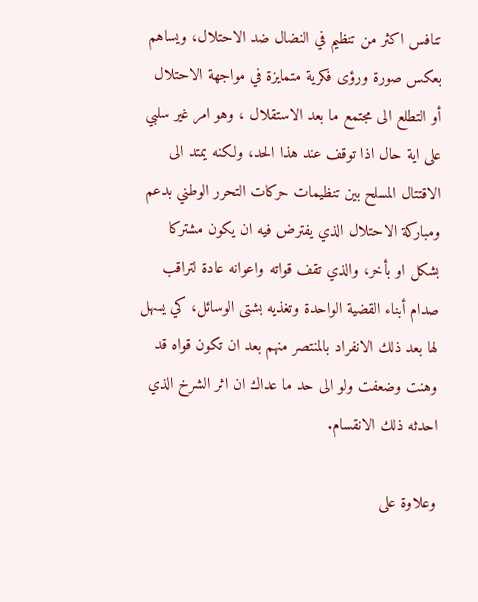تنافس اكثر من تنظيم في النضال ضد الاحتلال، ويساهم بعكس صورة ورؤى فكرية متمايزة في مواجهة الاحتلال أو التطلع الى مجتمع ما بعد الاستقلال ، وهو امر غير سلبي على اية حال اذا توقف عند هذا الحد، ولكنه يمتد الى الاقتتال المسلح بين تنظيمات حركات التحرر الوطني بدعم ومباركة الاحتلال الذي يفترض فيه ان يكون مشتركا بشكل او بأخر، والذي تقف قواته واعوانه عادة لتراقب صدام أبناء القضية الواحدة وتغذيه بشتى الوسائل، كي يسهل لها بعد ذلك الانفراد بالمنتصر منهم بعد ان تكون قواه قد وهنت وضعفت ولو الى حد ما عداك ان اثر الشرخ الذي احدثه ذلك الانقسام.

وعلاوة على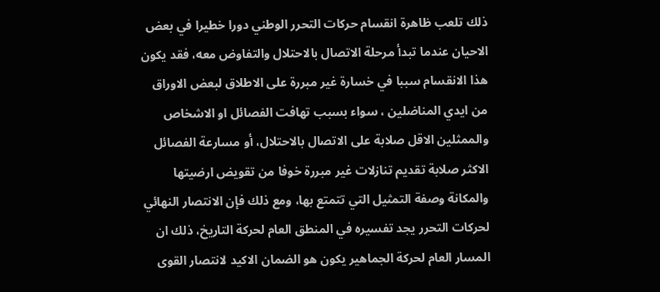ذلك تلعب ظاهرة انقسام حركات التحرر الوطني دورا خطيرا في بعض الاحيان عندما تبدأ مرحلة الاتصال بالاحتلال والتفاوض معه، فقد يكون هذا الانقسام سببا في خسارة غير مبررة على الاطلاق لبعض الاوراق من ايدي المناضلين ، سواء بسبب تهافت الفصائل او الاشخاص والممثلين الاقل صلابة على الاتصال بالاحتلال، أو مسارعة الفصائل الاكثر صلابة تقديم تنازلات غير مبررة خوفا من تقويض ارضيتها والمكانة وصفة التمثيل التي تتمتع بها، ومع ذلك فإن الانتصار النهائي لحركات التحرر يجد تفسيره في المنطق العام لحركة التاريخ، ذلك ان المسار العام لحركة الجماهير يكون هو الضمان الاكيد لانتصار القوى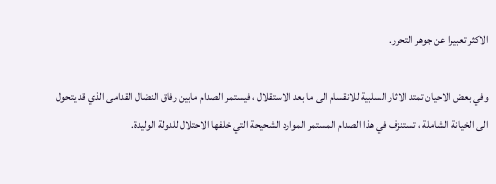الاكثر تعبيرا عن جوهر التحرر.

وفي بعض الاحيان تمتد الاثار السلبية للانقسام الى ما بعد الاستقلال ، فيستمر الصدام مابين رفاق النضال القدامى الذي قد يتحول الى الخيانة الشاملة ، تستنزف في هذا الصدام المستمر الموارد الشحيحة التي خلفها الاحتلال للدولة الوليدة.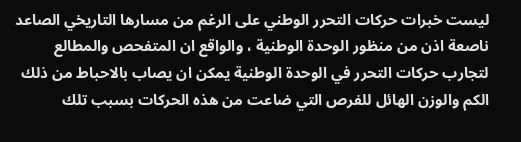ليست خبرات حركات التحرر الوطني على الرغم من مسارها التاريخي الصاعد ناصعة اذن من منظور الوحدة الوطنية ، والواقع ان المتفحص والمطالع لتجارب حركات التحرر في الوحدة الوطنية يمكن ان يصاب بالاحباط من ذلك الكم والوزن الهائل للفرص التي ضاعت من هذه الحركات بسبب تلك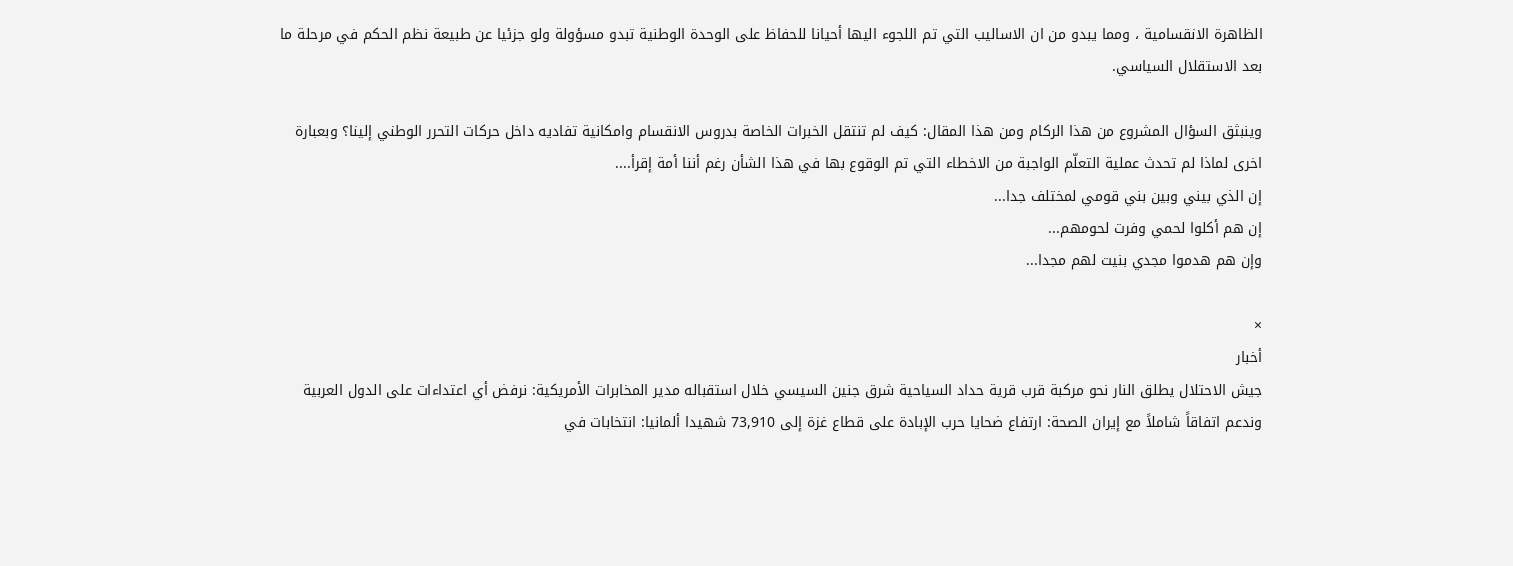الظاهرة الانقسامية ، ومما يبدو من ان الاساليب التي تم اللجوء اليها أحيانا للحفاظ على الوحدة الوطنية تبدو مسؤولة ولو جزئيا عن طبيعة نظم الحكم في مرحلة ما بعد الاستقلال السياسي.

وينبثق السؤال المشروع من هذا الركام ومن هذا المقال: كيف لم تنتقل الخبرات الخاصة بدروس الانقسام وامكانية تفاديه داخل حركات التحرر الوطني إلينا؟ وبعبارة اخرى لماذا لم تحدث عملية التعلّم الواجبة من الاخطاء التي تم الوقوع بها في هذا الشأن رغم أننا أمة إقرأ....
إن الذي بيني وبين بني قومي لمختلف جدا...
إن هم أكلوا لحمي وفرت لحومهم...
وإن هم هدموا مجدي بنيت لهم مجدا...

×
أخبار
جيش الاحتلال يطلق النار نحو مركبة قرب قرية حداد السياحية شرق جنين السيسي خلال استقباله مدير المخابرات الأمريكية: نرفض أي اعتداءات على الدول العربية وندعم اتفاقاً شاملاً مع إيران الصحة: ارتفاع ضحايا حرب الإبادة على قطاع غزة إلى 73,910 شهيدا ألمانيا: انتخابات في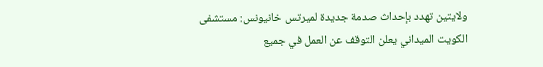ولايتين تهدد بإحداث صدمة جديدة لميرتس خانيونس: مستشفى الكويت الميداني يعلن التوقف عن العمل في جميع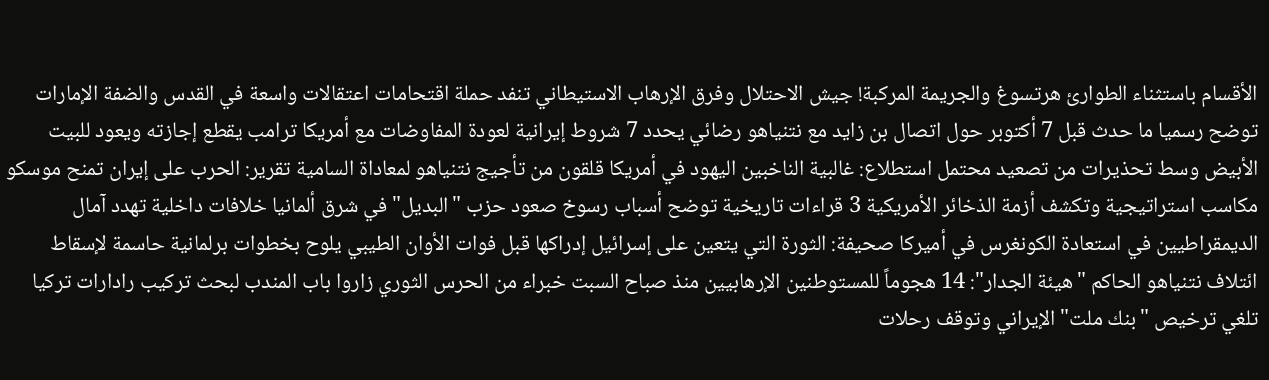الأقسام باستثناء الطوارئ هرتسوغ والجريمة المركبة! جيش الاحتلال وفرق الإرهاب الاستيطاني تنفد حملة اقتحامات اعتقالات واسعة في القدس والضفة الإمارات توضح رسميا ما حدث قبل 7 أكتوبر حول اتصال بن زايد مع نتنياهو رضائي يحدد 7 شروط إيرانية لعودة المفاوضات مع أمريكا ترامب يقطع إجازته ويعود للبيت الأبيض وسط تحذيرات من تصعيد محتمل استطلاع: غالبية الناخبين اليهود في أمريكا قلقون من تأجيج نتنياهو لمعاداة السامية تقرير: الحرب على إيران تمنح موسكو مكاسب استراتيجية وتكشف أزمة الذخائر الأمريكية 3 قراءات تاريخية توضح أسباب رسوخ صعود حزب "البديل" في شرق ألمانيا خلافات داخلية تهدد آمال الديمقراطيين في استعادة الكونغرس في أميركا صحيفة: الثورة التي يتعين على إسرائيل إدراكها قبل فوات الأوان الطيبي يلوح بخطوات برلمانية حاسمة لإسقاط ائتلاف نتنياهو الحاكم "هيئة الجدار": 14 هجوماً للمستوطنين الإرهابيين منذ صباح السبت خبراء من الحرس الثوري زاروا باب المندب لبحث تركيب رادارات تركيا تلغي ترخيص "بنك ملت" الإيراني وتوقف رحلات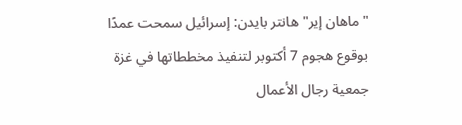"ماهان إير" هانتر بايدن: إسرائيل سمحت عمدًا بوقوع هجوم 7 أكتوبر لتنفيذ مخططاتها في غزة جمعية رجال الأعمال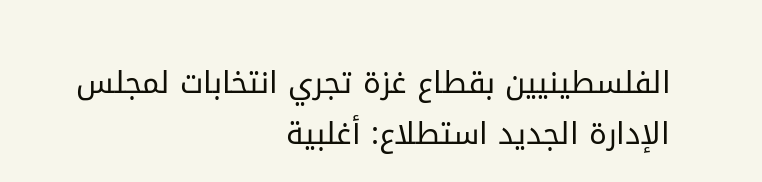الفلسطينيين بقطاع غزة تجري انتخابات لمجلس الإدارة الجديد استطلاع: أغلبية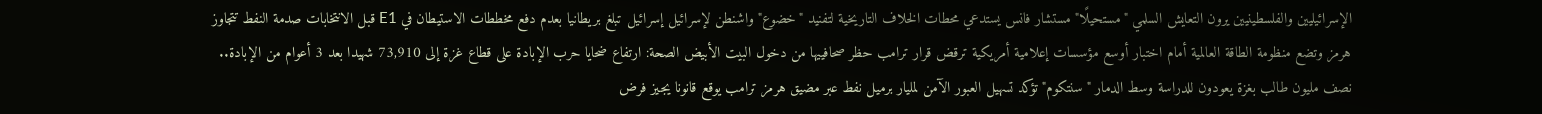الإسرائيليين والفلسطينيين يرون التعايش السلمي "مستحيلًا" مستشار فانس يستدعي محطات الخلاف التاريخية لتفنيد "خضوع" واشنطن لإسرائيل إسرائيل تبلغ بريطانيا بعدم دفع مخططات الاستيطان في E1 قبل الانتخابات صدمة النفط تتجاوز هرمز وتضع منظومة الطاقة العالمية أمام اختبار أوسع مؤسسات إعلامية أمريكية ترقض قرار ترامب حظر صحافييها من دخول البيت الأبيض الصحة: ارتفاع ضحايا حرب الإبادة على قطاع غزة إلى 73,910 شهيدا بعد 3 أعوام من الإبادة.. نصف مليون طالب بغزة يعودون للدراسة وسط الدمار "سنتكوم" تؤكد تسهيل العبور الآمن لمليار برميل نفط عبر مضيق هرمز ترامب يوقع قانونا يجيز فرض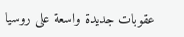عقوبات جديدة واسعة على روسيا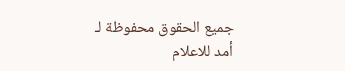جميع الحقوق محفوظة لـ أمد للاعلام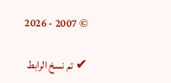© 2007 - 2026

✔ تم نسخ الرابط